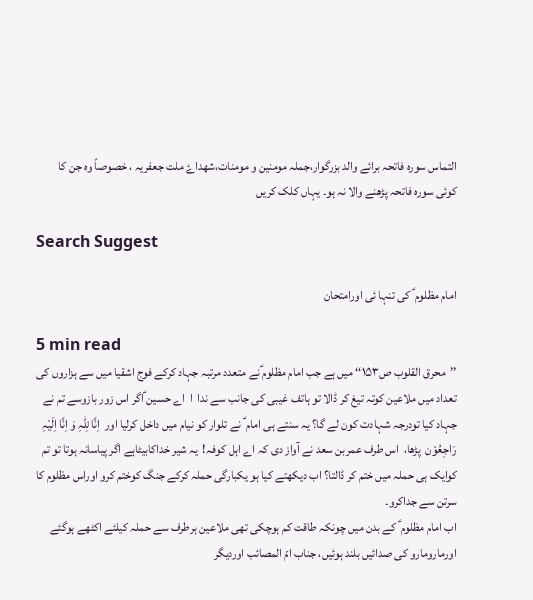التماس سورہ فاتحہ برائے والد بزرگوار،جملہ مومنین و مومنات،شھداۓ ملت جعفریہ ، خصوصاً وہ جن کا کوئی سورہ فاتحہ پڑھنے والا نہ ہو۔ یہاں کلک کریں

Search Suggest

امام مظلوم ؑ کی تنہا ئی اورامتحان

5 min read
’’محرق القلوب ص۱۵۳‘‘ میں ہے جب امام مظلوم ؑنے متعدد مرتبہ جہاد کرکے فوج اشقیا میں سے ہزاروں کی تعداد میں ملاعین کوتہ تیغ کر ڈالا تو ہاتف غیبی کی جانب سے ندا  ا  اے حسین ؑاگر اس زور بازوسے تم نے جہاد کیا تودرجہ شہادت کون لے گا؟ یہ سنتے ہی امام ؑ نے تلوار کو نیام میں داخل کرلیا اور  اِنَّا لِلّٰہِ وَ اِنَّا اِلَیْہِ رَاجِعُوْن  پڑھا،  اس طرف عمربن سعد نے آواز دی کہ اے اہل کوفہ!  یہ شیر خداکابیٹاہے اگر پیاسانہ ہوتا تو تم کوایک ہی حملہ میں ختم کر ڈالتا؟ اب دیکھتے کیا ہو یکبارگی حملہ کرکے جنگ کوختم کرو اوراس مظلوم کا سرتن سے جداکرو۔
اب امام مظلوم ؑ کے بدن میں چونکہ طاقت کم ہوچکی تھی ملاعین ہرطرف سے حملہ کیلئے اکٹھے ہوگئے اورمارومارو کی صدائیں بلند ہوئیں، جناب امّ المصائب اوردیگر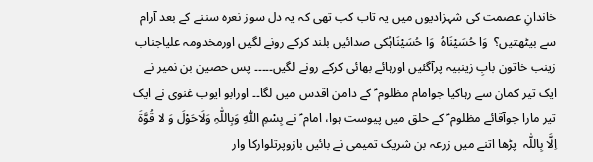خاندانِ عصمت کی شہزادیوں میں یہ تاب کب تھی کہ یہ دل سوز نعرہ سننے کے بعد آرام سے بیٹھتیں؟  وَا حُسَیْنَاہُ  وَا حُسَیْنَاہُکی صدائیں بلند کرکے رونے لگیں اورمخدومہ علیاجناب زینب خاتون بابِ زینبیہ پرآگئیں اورہائے بھائی کرکے رونے لگیں۔۔۔۔۔ پس حصین بن نمیر نے ایک تیر کمان سے رہاکیا جوامام مظلوم ؑ کے دامن اقدس میں لگا۔۔ اورابو ایوب غنوی نے ایک تیر مارا جوآقائے مظلوم ؑ کے حلق میں پیوست ہوا، امام ؑ نے بِسْمِ اللّٰہِ وَبِاللّٰہِ وَلَاحَوْلَ وَ لا قُوَّۃَ اِلَّا بِاللّٰہ  پڑھا اتنے میں زرعہ بن شریک تمیمی نے بائیں بازوپرتلوارکا وار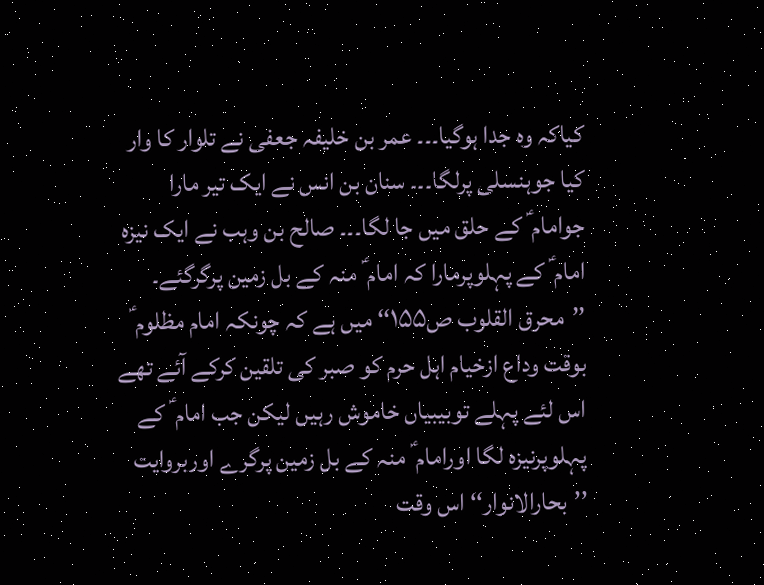کیاکہ وہ جدا ہوگیا۔۔۔ عمر بن خلیفہ جعفی نے تلوار کا وار کیا جوہنسلی پرلگا۔۔۔ سنان بن انس نے ایک تیر مارا جوامام ؑ کے حلق میں جا لگا۔۔۔ صالح بن وہب نے ایک نیزہ امام ؑ کے پہلوپرمارا کہ امام ؑ منہ کے بل زمین پرگرگئے۔
’’محرق القلوب ص۱۵۵‘‘ میں ہے کہ چونکہ امام مظلوم ؑ بوقت وداع ازخیام اہل حرم کو صبر کی تلقین کرکے آئے تھے اس لئے پہلے توبیبیاں خاموش رہیں لیکن جب امام ؑ کے پہلوپرنیزہ لگا اورامام ؑ منہ کے بل زمین پرگرے اوربروایت ’’بحارالانوار‘‘ اس وقت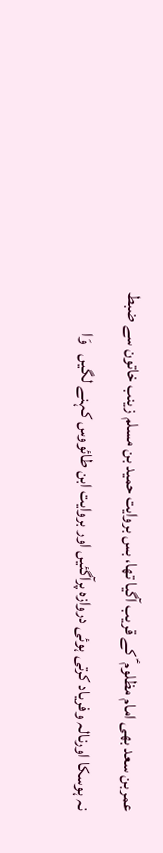عمربن سعد بھی امام مظلوم ؑ کے قریب آگیا تھا، بس بروایت حمید بن مسلم زینب خاتون سے ضبط نہ ہوسکا اورنالہ وفریاد کرتی ہوئی دروازہ پرآگئیں اور بروایت ابن طائووس کہنے لگیں   وَا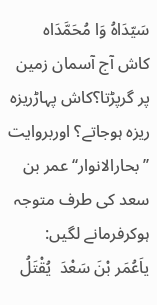سَیّدَاہُ وَا مُحَمَّدَاہ  کاش آج آسمان زمین پر گرپڑتا؟کاش پہاڑریزہ ریزہ ہوجاتے؟ اوربروایت ’’بحارالانوار‘‘ عمر بن سعد کی طرف متوجہ ہوکرفرمانے لگیں:  یاَعُمَر بْنَ سَعْدَ  یُقْتَلُ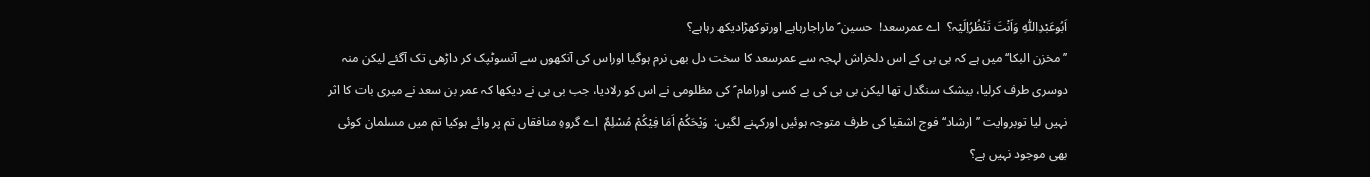اَبُوعَبْدِاللّٰہِ وَاَنْتَ تَنْظُرُاِلَیْہ؟  اے عمرسعد!  حسین ؑ ماراجارہاہے اورتوکھڑادیکھ رہاہے؟
’’مخزن البکا‘‘ میں ہے کہ بی بی کے اس دلخراش لہجہ سے عمرسعد کا سخت دل بھی نرم ہوگیا اوراس کی آنکھوں سے آنسوٹپک کر داڑھی تک آگئے لیکن منہ دوسری طرف کرلیا، بیشک سنگدل تھا لیکن بی بی کی بے کسی اورامام ؑ کی مظلومی نے اس کو رلادیا، جب بی بی نے دیکھا کہ عمر بن سعد نے میری بات کا اثر نہیں لیا توبروایت ’’ارشاد‘‘ فوج اشقیا کی طرف متوجہ ہوئیں اورکہنے لگیں:  وَیْحَکُمْ اَمَا فِیْکُمْ مُسْلِمٌ  اے گروہِ منافقاں تم پر وائے ہوکیا تم میں مسلمان کوئی بھی موجود نہیں ہے؟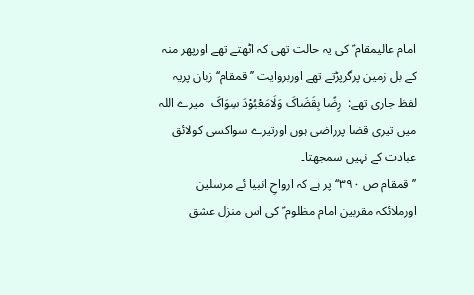امام عالیمقام ؑ کی یہ حالت تھی کہ اٹھتے تھے اورپھر منہ کے بل زمین پرگرپڑتے تھے اوربروایت ’’قمقام‘‘ زبان پریہ لفظ جاری تھے:  رِضًا بِقَضَاکَ وَلَامَعْبُوْدَ سِوَاکَ  میرے اللہ میں تیری قضا پرراضی ہوں اورتیرے سواکسی کولائق عبادت کے نہیں سمجھتا۔
’’قمقام ص ۳۹۰‘‘ پر ہے کہ ارواحِ انبیا ئے مرسلین اورملائکہ مقربین امام مظلوم ؑ کی اس منزل عشق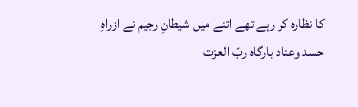کا نظارہ کر رہے تھے اتنے میں شیطانِ رجیم نے ازراہِ حسد وعناد بارگاہ ربّ العزت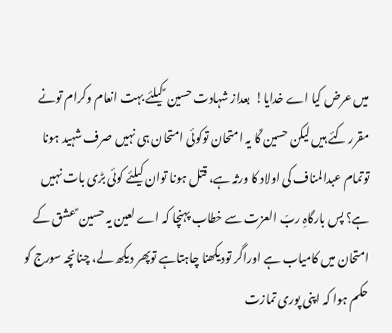میں عرض کیا اے خدایا!  بعداز شہادت حسین ؑ کیلئے بہت انعام وکرام تونے مقرر کئے ہیں لیکن حسین ؑکا یہ امتحان توکوئی امتحان ہی نہیں صرف شہید ہونا توتمام عبدالمناف کی اولاد کا ورثہ ہے، قتل ہونا توان کیلئے کوئی بڑی بات نہیں ہے؟ پس بارگاہِ ربّ العزت سے خطاب پہنچا کہ اے لعین یہ حسین ؑ عشق کے امتحان میں کامیاب ہے اوراگر تودیکھنا چاہتاہے توپھر دیکھ لے، چنانچہ سورج کو حکم ہوا کہ اپنی پوری تمازت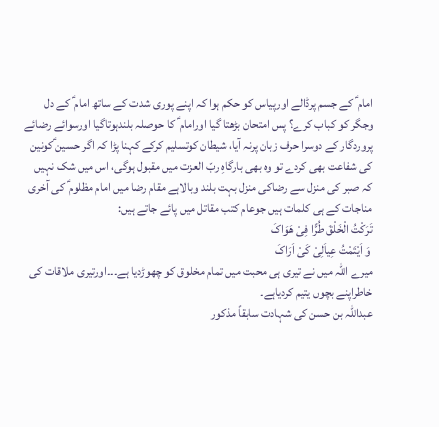امام ؑ کے جسم پرڈالے اورپیاس کو حکم ہوا کہ اپنے پوری شدت کے ساتھ امام ؑ کے دل وجگر کو کباب کرے؟ پس امتحان بڑھتا گیا اورامام ؑ کا حوصلہ بلندہوتاگیا اورسوائے رضائے پروردگار کے دوسرا حرف زبان پرنہ آیا، شیطان کوتسلیم کرکے کہنا پڑا کہ اگر حسین ؑکونین کی شفاعت بھی کردے تو وہ بھی بارگاہِ ربّ العزت میں مقبول ہوگی، اس میں شک نہیں کہ صبر کی منزل سے رضاکی منزل بہت بلند وبالاہے مقام رضا میں امام مظلوم ؑ کی آخری مناجات کے ہی کلمات ہیں جوعام کتب مقاتل میں پائے جاتے ہیں:
تَرَکْتُ الْخَلْقَ طُرًّا فِیْ ھَوَاکَ
 وَ اَیْتَمْتُ عِیاَلِیْ کَیْ اَرَاکَ
میرے اللہ میں نے تیری ہی محبت میں تمام مخلوق کو چھوڑدیا ہے۔۔۔اورتیری ملاقات کی خاطراپنے بچوں یتیم کردیاہے۔
عبداللہ بن حسن کی شہادت سابقاً مذکور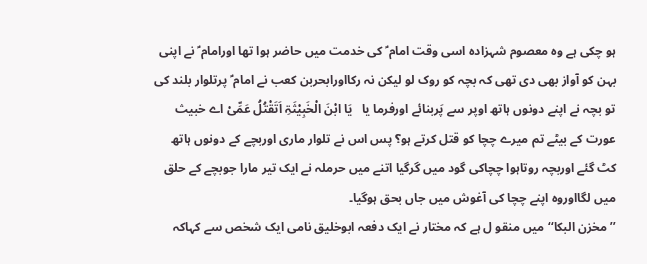ہو چکی ہے وہ معصوم شہزادہ اسی وقت امام ؑ کی خدمت میں حاضر ہوا تھا اورامام ؑ نے اپنی بہن کو آواز بھی دی تھی کہ بچہ کو روک لو لیکن نہ رکااورابحربن کعب نے امام ؑ پرتلوار بلند کی تو بچہ نے اپنے دونوں ہاتھ اوپر سے پَربنائے اورفرما یا   یَا ابْنَ الْخَبِیْثَۃِ اَتَقْتُلُ عَمِّیْ اے خبیث عورت کے بیٹے تم میرے چچا کو قتل کرتے ہو؟ پس اس نے تلوار ماری اوربچے کے دونوں ہاتھ کٹ گئے اوربچہ روتاہوا چچاکی گود میں گرگیا اتنے میں حرملہ نے ایک تیر مارا جوبچے کے حلق میں لگااوروہ اپنے چچا کی آغوش میں جاں بحق ہوگیا۔
’’مخزن البکا‘‘ میں منقو ل ہے کہ مختار نے ایک دفعہ ابوخلیق نامی ایک شخص سے کہاکہ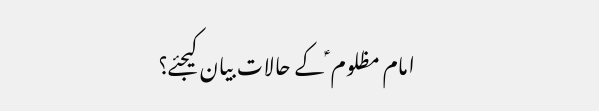امام مظلوم ؑ کے حالات بیان کیجئے؟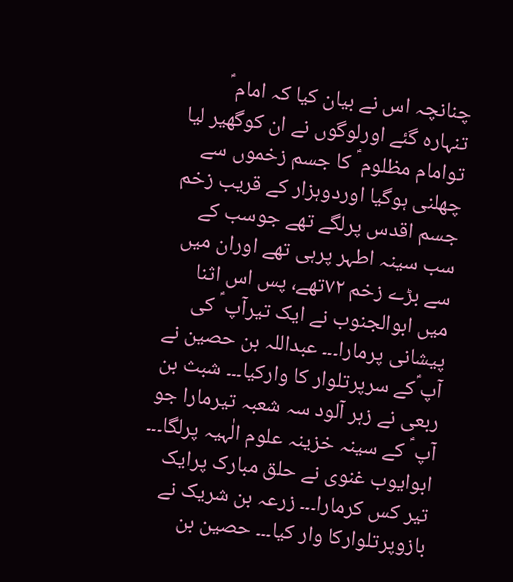چنانچہ اس نے بیان کیا کہ امام ؑ تنہارہ گئے اورلوگوں نے ان کوگھیر لیا توامام مظلوم ؑ کا جسم زخموں سے چھلنی ہوگیا اوردوہزار کے قریب زخم جسم اقدس پرلگے تھے جوسب کے سب سینہ اطہر پرہی تھے اوران میں سے بڑے زخم ۷۲تھے، پس اس اثنا میں ابوالجنوب نے ایک تیرآپ ؑ کی پیشانی پرمارا۔۔۔ عبداللہ بن حصین نے آپ ؑکے سرپرتلوار کا وارکیا۔۔۔ شبث بن ربعی نے زہر آلود سہ شعبہ تیرمارا جو آپ ؑ کے سینہ خزینہ علوم الٰہیہ پرلگا۔۔۔ ابوایوب غنوی نے حلق مبارک پرایک تیر کس کرمارا۔۔۔ زرعہ بن شریک نے بازوپرتلوارکا وار کیا۔۔۔ حصین بن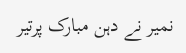نمیر نے دہن مبارک پرتیر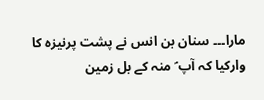مارا۔۔۔ سنان بن انس نے پشت پرنیزہ کا وارکیا کہ آپ ؑ منہ کے بل زمین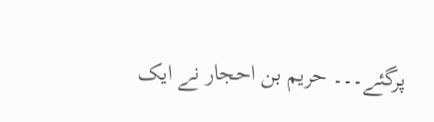پرگئے۔۔۔ حریم بن احجار نے ایک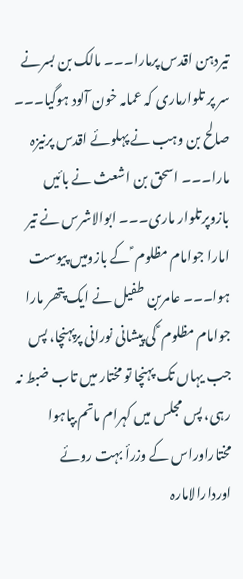تیردہن اقدس پرمارا۔۔۔ مالک بن بسرنے سر پر تلوارماری کہ عمامہ خون آلود ہوگیا۔۔۔ صالح بن وہب نے پہلوئے اقدس پرنیزہ مارا۔۔۔ اسحق بن اشعث نے بائیں بازوپرتلوار ماری۔۔۔ ابوالاشرس نے تیر امارا جوامام مظلوم ؑ کے بازومیں پیوست ہوا۔۔۔ عامربن طفیل نے ایک پتھر مارا جوامام مظلوم ؑ کی پیشانی نورانی پرپہنچا، پس جب یہاں تک پہنچا تو مختار میں تاب ضبط نہ رہی، پس مجلس میں کہرام ماتم بپاہوا مختاراوراس کے وزرأ بہت روئے اوردارالامارہ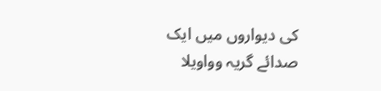کی دیواروں میں ایک صدائے گریہ وواویلا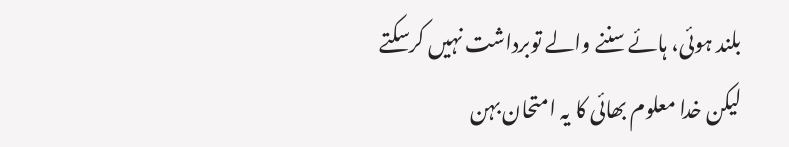بلند ہوئی، ہائے سننے والے توبرداشت نہیں کرسکتے لیکن خدا معلوم بھائی کا یہ امتحان بہن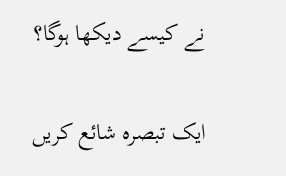نے کیسے دیکھا ہوگا؟

ایک تبصرہ شائع کریں